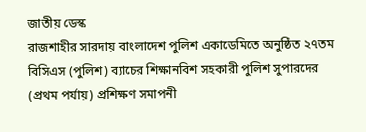জাতীয় ডেস্ক
রাজশাহীর সারদায় বাংলাদেশ পুলিশ একাডেমিতে অনুষ্ঠিত ২৭তম বিসিএস (পুলিশ) ব্যাচের শিক্ষানবিশ সহকারী পুলিশ সুপারদের (প্রথম পর্যায়) প্রশিক্ষণ সমাপনী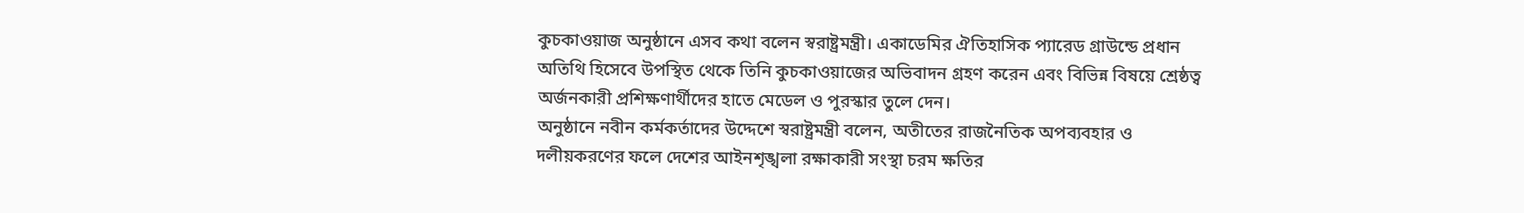কুচকাওয়াজ অনুষ্ঠানে এসব কথা বলেন স্বরাষ্ট্রমন্ত্রী। একাডেমির ঐতিহাসিক প্যারেড গ্রাউন্ডে প্রধান অতিথি হিসেবে উপস্থিত থেকে তিনি কুচকাওয়াজের অভিবাদন গ্রহণ করেন এবং বিভিন্ন বিষয়ে শ্রেষ্ঠত্ব অর্জনকারী প্রশিক্ষণার্থীদের হাতে মেডেল ও পুরস্কার তুলে দেন।
অনুষ্ঠানে নবীন কর্মকর্তাদের উদ্দেশে স্বরাষ্ট্রমন্ত্রী বলেন, অতীতের রাজনৈতিক অপব্যবহার ও দলীয়করণের ফলে দেশের আইনশৃঙ্খলা রক্ষাকারী সংস্থা চরম ক্ষতির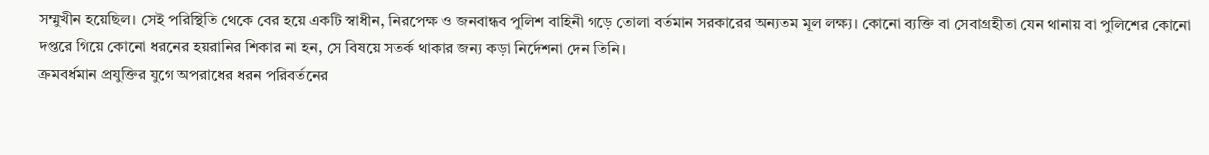সম্মুখীন হয়েছিল। সেই পরিস্থিতি থেকে বের হয়ে একটি স্বাধীন, নিরপেক্ষ ও জনবান্ধব পুলিশ বাহিনী গড়ে তোলা বর্তমান সরকারের অন্যতম মূল লক্ষ্য। কোনো ব্যক্তি বা সেবাগ্রহীতা যেন থানায় বা পুলিশের কোনো দপ্তরে গিয়ে কোনো ধরনের হয়রানির শিকার না হন, সে বিষয়ে সতর্ক থাকার জন্য কড়া নির্দেশনা দেন তিনি।
ক্রমবর্ধমান প্রযুক্তির যুগে অপরাধের ধরন পরিবর্তনের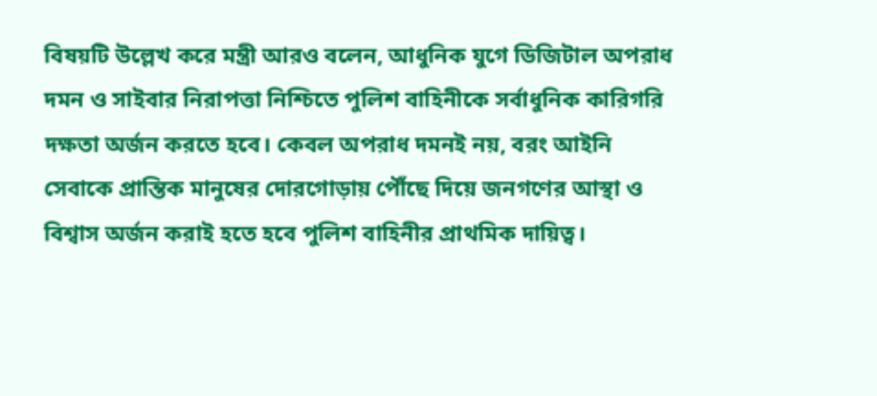বিষয়টি উল্লেখ করে মন্ত্রী আরও বলেন, আধুনিক যুগে ডিজিটাল অপরাধ দমন ও সাইবার নিরাপত্তা নিশ্চিতে পুলিশ বাহিনীকে সর্বাধুনিক কারিগরি দক্ষতা অর্জন করতে হবে। কেবল অপরাধ দমনই নয়, বরং আইনি সেবাকে প্রান্তিক মানুষের দোরগোড়ায় পৌঁছে দিয়ে জনগণের আস্থা ও বিশ্বাস অর্জন করাই হতে হবে পুলিশ বাহিনীর প্রাথমিক দায়িত্ব।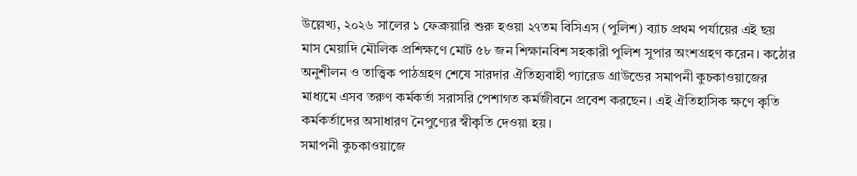উল্লেখ্য, ২০২৬ সালের ১ ফেব্রুয়ারি শুরু হওয়া ২৭তম বিসিএস (পুলিশ) ব্যাচ প্রথম পর্যায়ের এই ছয় মাস মেয়াদি মৌলিক প্রশিক্ষণে মোট ৫৮ জন শিক্ষানবিশ সহকারী পুলিশ সুপার অংশগ্রহণ করেন। কঠোর অনুশীলন ও তাত্ত্বিক পাঠগ্রহণ শেষে সারদার ঐতিহ্যবাহী প্যারেড গ্রাউন্ডের সমাপনী কুচকাওয়াজের মাধ্যমে এসব তরুণ কর্মকর্তা সরাসরি পেশাগত কর্মজীবনে প্রবেশ করছেন। এই ঐতিহাসিক ক্ষণে কৃতি কর্মকর্তাদের অসাধারণ নৈপুণ্যের স্বীকৃতি দেওয়া হয়।
সমাপনী কুচকাওয়াজে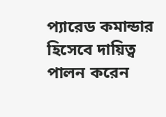প্যারেড কমান্ডার হিসেবে দায়িত্ব পালন করেন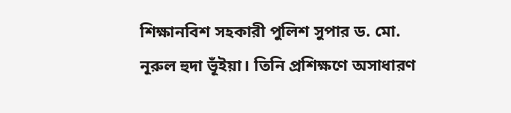শিক্ষানবিশ সহকারী পুলিশ সুপার ড. মো. নূরুল হুদা ভূঁইয়া। তিনি প্রশিক্ষণে অসাধারণ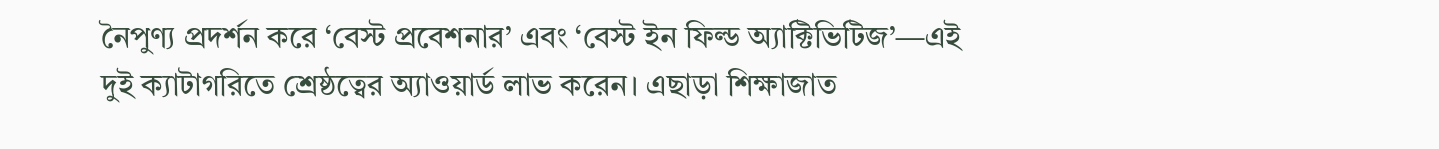নৈপুণ্য প্রদর্শন করে ‘বেস্ট প্রবেশনার’ এবং ‘বেস্ট ইন ফিল্ড অ্যাক্টিভিটিজ’—এই দুই ক্যাটাগরিতে শ্রেষ্ঠত্বের অ্যাওয়ার্ড লাভ করেন। এছাড়া শিক্ষাজাত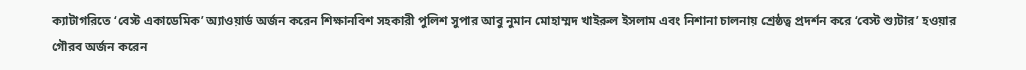ক্যাটাগরিতে ‘বেস্ট একাডেমিক’ অ্যাওয়ার্ড অর্জন করেন শিক্ষানবিশ সহকারী পুলিশ সুপার আবু নুমান মোহাম্মদ খাইরুল ইসলাম এবং নিশানা চালনায় শ্রেষ্ঠত্ব প্রদর্শন করে ‘বেস্ট শ্যুটার’ হওয়ার গৌরব অর্জন করেন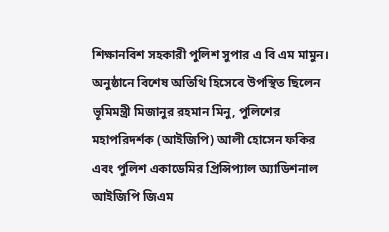শিক্ষানবিশ সহকারী পুলিশ সুপার এ বি এম মামুন।
অনুষ্ঠানে বিশেষ অতিথি হিসেবে উপস্থিত ছিলেন ভূমিমন্ত্রী মিজানুর রহমান মিনু, পুলিশের মহাপরিদর্শক (আইজিপি) আলী হোসেন ফকির এবং পুলিশ একাডেমির প্রিন্সিপ্যাল অ্যাডিশনাল আইজিপি জিএম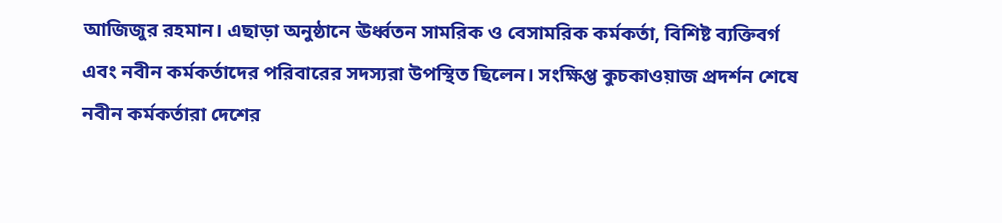আজিজুর রহমান। এছাড়া অনুষ্ঠানে ঊর্ধ্বতন সামরিক ও বেসামরিক কর্মকর্তা, বিশিষ্ট ব্যক্তিবর্গ এবং নবীন কর্মকর্তাদের পরিবারের সদস্যরা উপস্থিত ছিলেন। সংক্ষিপ্ত কুচকাওয়াজ প্রদর্শন শেষে নবীন কর্মকর্তারা দেশের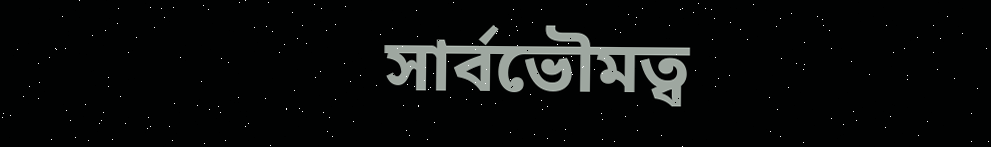সার্বভৌমত্ব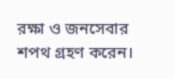রক্ষা ও জনসেবার শপথ গ্রহণ করেন।